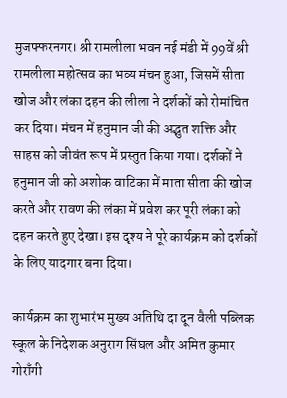मुजफ्फरनगर। श्री रामलीला भवन नई मंडी में 99वें श्री रामलीला महोत्सव का भव्य मंचन हुआ, जिसमें सीता खोज और लंका दहन की लीला ने दर्शकों को रोमांचित कर दिया। मंचन में हनुमान जी की अद्भुत शक्ति और साहस को जीवंत रूप में प्रस्तुत किया गया। दर्शकों ने हनुमान जी को अशोक वाटिका में माता सीता की खोज करते और रावण की लंका में प्रवेश कर पूरी लंका को दहन करते हुए देखा। इस दृश्य ने पूरे कार्यक्रम को दर्शकों के लिए यादगार बना दिया।

कार्यक्रम का शुभारंभ मुख्य अतिथि दा दून वैली पब्लिक स्कूल के निदेशक अनुराग सिंघल और अमित कुमार गोराँगी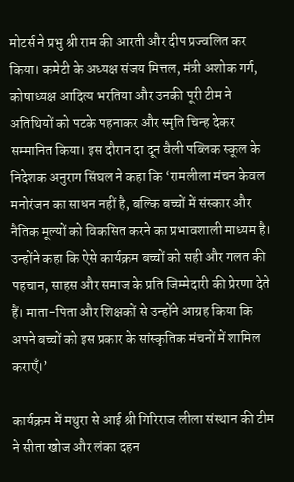मोटर्स ने प्रभु श्री राम की आरती और दीप प्रज्वलित कर किया। कमेटी के अध्यक्ष संजय मित्तल, मंत्री अशोक गर्ग, कोषाध्यक्ष आदित्य भरतिया और उनकी पूरी टीम ने अतिथियों को पटके पहनाकर और स्मृति चिन्ह देकर सम्मानित किया। इस दौरान दा दून वैली पब्लिक स्कूल के निदेशक अनुराग सिंघल ने कहा कि ‘रामलीला मंचन केवल मनोरंजन का साधन नहीं है, बल्कि बच्चों में संस्कार और नैतिक मूल्यों को विकसित करने का प्रभावशाली माध्यम है। उन्होंने कहा कि ऐसे कार्यक्रम बच्चों को सही और गलत की पहचान, साहस और समाज के प्रति जिम्मेदारी की प्रेरणा देते हैं। माता-पिता और शिक्षकों से उन्होंने आग्रह किया कि अपने बच्चों को इस प्रकार के सांस्कृतिक मंचनों में शामिल कराएँ।’

कार्यक्रम में मथुरा से आई श्री गिरिराज लीला संस्थान की टीम ने सीता खोज और लंका दहन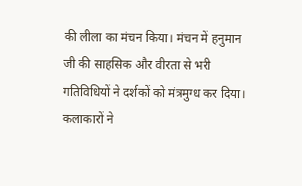की लीला का मंचन किया। मंचन में हनुमान जी की साहसिक और वीरता से भरी गतिविधियों ने दर्शकों को मंत्रमुग्ध कर दिया। कलाकारों ने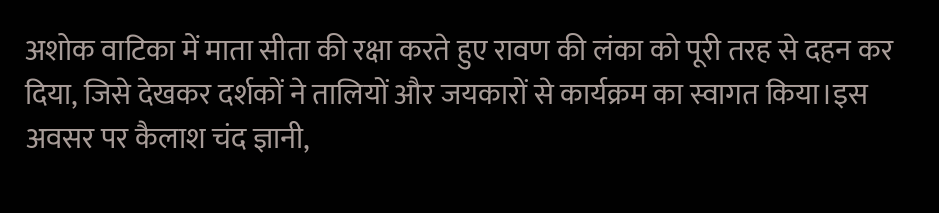अशोक वाटिका में माता सीता की रक्षा करते हुए रावण की लंका को पूरी तरह से दहन कर दिया, जिसे देखकर दर्शकों ने तालियों और जयकारों से कार्यक्रम का स्वागत किया।इस अवसर पर कैलाश चंद ज्ञानी,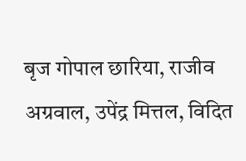बृज गोपाल छारिया, राजीव अग्रवाल, उपेंद्र मित्तल, विदित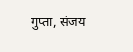गुप्ता, संजय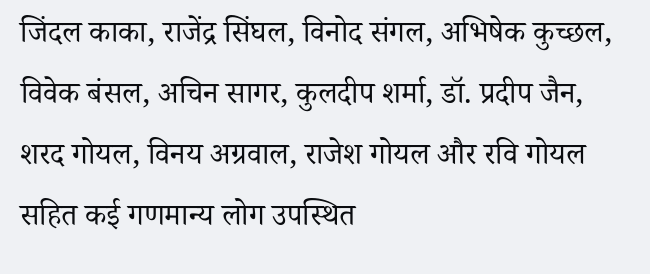जिंदल काका, राजेंद्र सिंघल, विनोद संगल, अभिषेक कुच्छल, विवेक बंसल, अचिन सागर, कुलदीप शर्मा, डॉ. प्रदीप जैन, शरद गोयल, विनय अग्रवाल, राजेश गोयल और रवि गोयल सहित कई गणमान्य लोग उपस्थित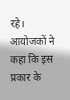रहे। आयोजकों ने कहा कि इस प्रकार के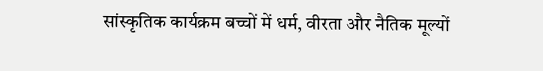सांस्कृतिक कार्यक्रम बच्चों में धर्म, वीरता और नैतिक मूल्यों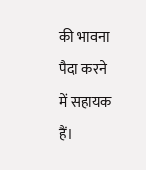की भावना पैदा करने में सहायक हैं।